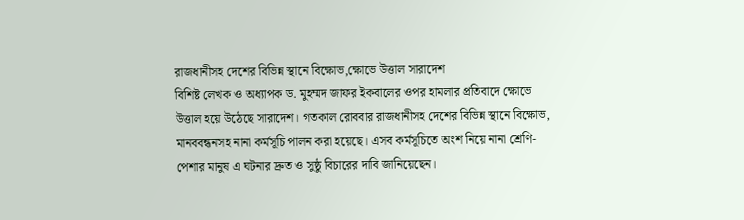রাজধানীসহ দেশের বিভিন্ন স্থানে বিক্ষোভ,ক্ষোভে উত্তাল সারাদেশ
বিশিষ্ট লেখক ও অধ্যাপক ড. মুহম্মদ জাফর ইকবালের ওপর হামলার প্রতিবাদে ক্ষোভে উত্তাল হয়ে উঠেছে সারাদেশ। গতকাল রোববার রাজধানীসহ দেশের বিভিন্ন স্থানে বিক্ষোভ, মানববন্ধনসহ নানা কর্মসূচি পালন করা হয়েছে। এসব কর্মসূচিতে অংশ নিয়ে নানা শ্রেণি-পেশার মানুষ এ ঘটনার দ্রুত ও সুষ্ঠু বিচারের দাবি জানিয়েছেন।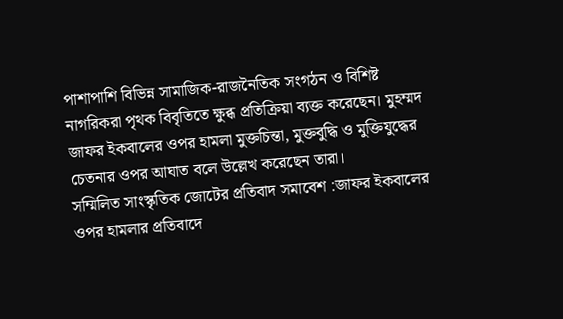পাশাপাশি বিভিন্ন সামাজিক-রাজনৈতিক সংগঠন ও বিশিষ্ট নাগরিকরা পৃথক বিবৃতিতে ক্ষুব্ধ প্রতিক্রিয়া ব্যক্ত করেছেন। মুহম্মদ জাফর ইকবালের ওপর হামলা মুক্তচিন্তা, মুক্তবুদ্ধি ও মুক্তিযুদ্ধের চেতনার ওপর আঘাত বলে উল্লেখ করেছেন তারা।
সম্মিলিত সাংস্কৃতিক জোটের প্রতিবাদ সমাবেশ :জাফর ইকবালের ওপর হামলার প্রতিবাদে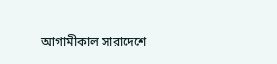আগামীকাল সারাদেশে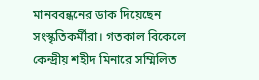মানববন্ধনের ডাক দিয়েছেন সংস্কৃতিকর্মীরা। গতকাল বিকেলে কেন্দ্রীয় শহীদ মিনারে সম্মিলিত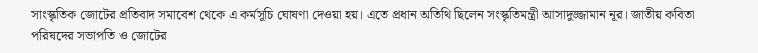সাংস্কৃতিক জোটের প্রতিবাদ সমাবেশ থেকে এ কর্মসূচি ঘোষণা দেওয়া হয়। এতে প্রধান অতিথি ছিলেন সংস্কৃতিমন্ত্রী আসাদুজ্জামান নূর। জাতীয় কবিতা পরিষদের সভাপতি ও জোটের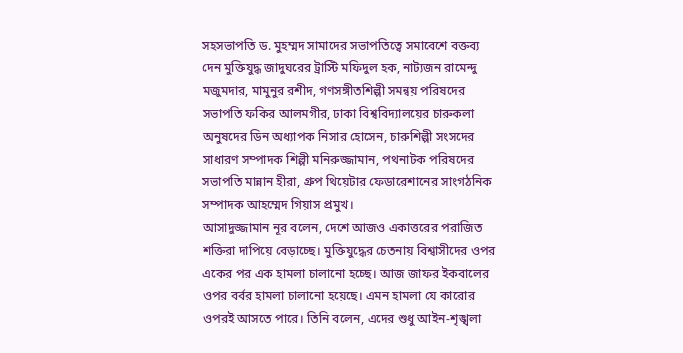সহসভাপতি ড. মুহম্মদ সামাদের সভাপতিত্বে সমাবেশে বক্তব্য দেন মুক্তিযুদ্ধ জাদুঘরের ট্রাস্টি মফিদুল হক, নাট্যজন রামেন্দু মজুমদার, মামুনুর রশীদ, গণসঙ্গীতশিল্পী সমন্বয় পরিষদের সভাপতি ফকির আলমগীর, ঢাকা বিশ্ববিদ্যালয়ের চারুকলা অনুষদের ডিন অধ্যাপক নিসার হোসেন, চারুশিল্পী সংসদের সাধারণ সম্পাদক শিল্পী মনিরুজ্জামান, পথনাটক পরিষদের সভাপতি মান্নান হীরা, গ্রুপ থিয়েটার ফেডারেশানের সাংগঠনিক সম্পাদক আহম্মেদ গিয়াস প্রমুখ।
আসাদুজ্জামান নূর বলেন, দেশে আজও একাত্তরের পরাজিত শক্তিরা দাপিয়ে বেড়াচ্ছে। মুক্তিযুদ্ধের চেতনায় বিশ্বাসীদের ওপর একের পর এক হামলা চালানো হচ্ছে। আজ জাফর ইকবালের ওপর বর্বর হামলা চালানো হয়েছে। এমন হামলা যে কারোর ওপরই আসতে পারে। তিনি বলেন, এদের শুধু আইন-শৃঙ্খলা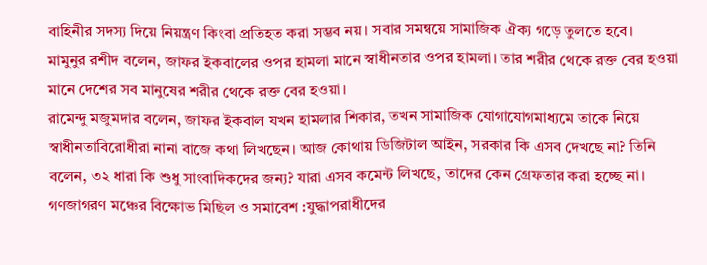বাহিনীর সদস্য দিয়ে নিয়ন্ত্রণ কিংবা প্রতিহত করা সম্ভব নয়। সবার সমন্বয়ে সামাজিক ঐক্য গড়ে তুলতে হবে।
মামুনুর রশীদ বলেন, জাফর ইকবালের ওপর হামলা মানে স্বাধীনতার ওপর হামলা। তার শরীর থেকে রক্ত বের হওয়া মানে দেশের সব মানুষের শরীর থেকে রক্ত বের হওয়া।
রামেন্দু মজুমদার বলেন, জাফর ইকবাল যখন হামলার শিকার, তখন সামাজিক যোগাযোগমাধ্যমে তাকে নিয়ে স্বাধীনতাবিরোধীরা নানা বাজে কথা লিখছেন। আজ কোথায় ডিজিটাল আইন, সরকার কি এসব দেখছে না? তিনি বলেন, ৩২ ধারা কি শুধু সাংবাদিকদের জন্য? যারা এসব কমেন্ট লিখছে, তাদের কেন গ্রেফতার করা হচ্ছে না।
গণজাগরণ মঞ্চের বিক্ষোভ মিছিল ও সমাবেশ :যুদ্ধাপরাধীদের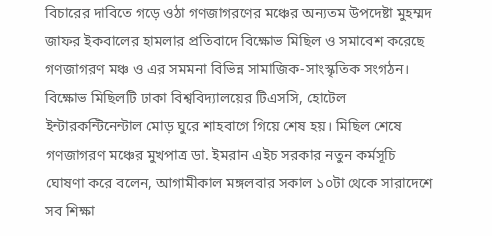বিচারের দাবিতে গড়ে ওঠা গণজাগরণের মঞ্চের অন্যতম উপদেষ্টা মুহম্মদ জাফর ইকবালের হামলার প্রতিবাদে বিক্ষোভ মিছিল ও সমাবেশ করেছে গণজাগরণ মঞ্চ ও এর সমমনা বিভিন্ন সামাজিক-সাংস্কৃতিক সংগঠন। বিক্ষোভ মিছিলটি ঢাকা বিশ্ববিদ্যালয়ের টিএসসি, হোটেল ইন্টারকন্টিনেন্টাল মোড় ঘুরে শাহবাগে গিয়ে শেষ হয়। মিছিল শেষে গণজাগরণ মঞ্চের মুখপাত্র ডা. ইমরান এইচ সরকার নতুন কর্মসূচি ঘোষণা করে বলেন, আগামীকাল মঙ্গলবার সকাল ১০টা থেকে সারাদেশে সব শিক্ষা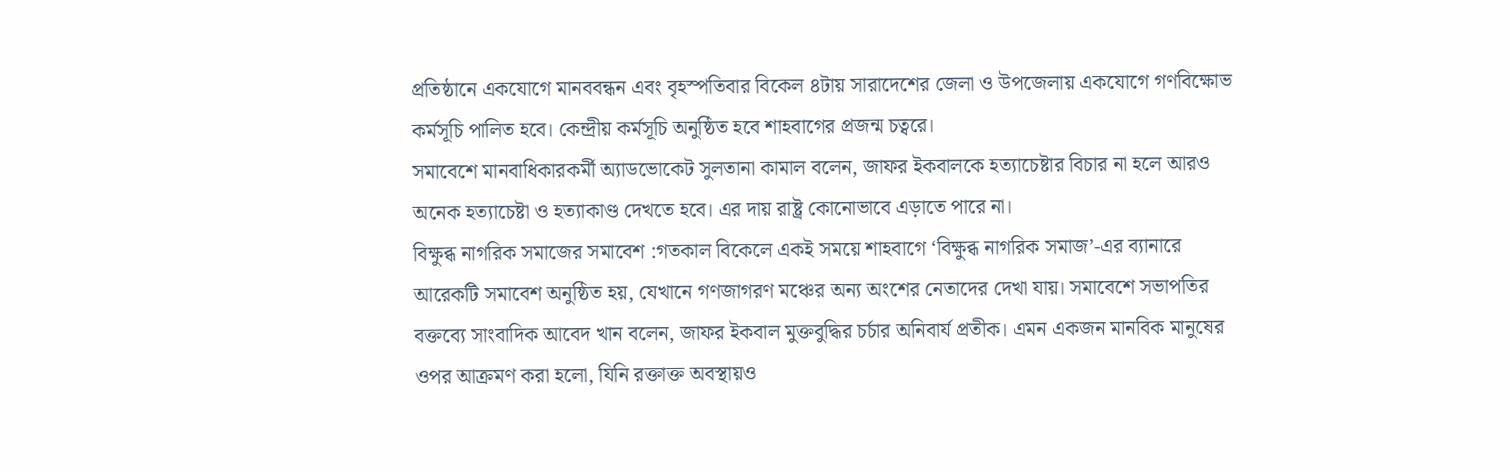প্রতিষ্ঠানে একযোগে মানববন্ধন এবং বৃহস্পতিবার বিকেল ৪টায় সারাদেশের জেলা ও উপজেলায় একযোগে গণবিক্ষোভ কর্মসূচি পালিত হবে। কেন্দ্রীয় কর্মসূচি অনুষ্ঠিত হবে শাহবাগের প্রজন্ম চত্বরে।
সমাবেশে মানবাধিকারকর্মী অ্যাডভোকেট সুলতানা কামাল বলেন, জাফর ইকবালকে হত্যাচেষ্টার বিচার না হলে আরও অনেক হত্যাচেষ্টা ও হত্যাকাণ্ড দেখতে হবে। এর দায় রাষ্ট্র কোনোভাবে এড়াতে পারে না।
বিক্ষুব্ধ নাগরিক সমাজের সমাবেশ :গতকাল বিকেলে একই সময়ে শাহবাগে ‘বিক্ষুব্ধ নাগরিক সমাজ’-এর ব্যানারে আরেকটি সমাবেশ অনুষ্ঠিত হয়, যেখানে গণজাগরণ মঞ্চের অন্য অংশের নেতাদের দেখা যায়। সমাবেশে সভাপতির বক্তব্যে সাংবাদিক আবেদ খান বলেন, জাফর ইকবাল মুক্তবুদ্ধির চর্চার অনিবার্য প্রতীক। এমন একজন মানবিক মানুষের ওপর আক্রমণ করা হলো, যিনি রক্তাক্ত অবস্থায়ও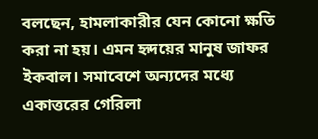বলছেন, হামলাকারীর যেন কোনো ক্ষতি করা না হয়। এমন হৃদয়ের মানুষ জাফর ইকবাল। সমাবেশে অন্যদের মধ্যে একাত্তরের গেরিলা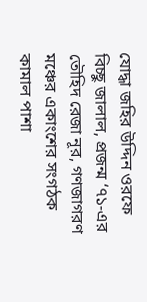যোদ্ধা জহির উদ্দিন ওরফে বিচ্ছু জালাল, প্রজন্ম ‘৭১-এর তৌহিদ রেজা নূর, গণজাগরণ মঞ্চের একাংশের সংগঠক কামাল পাশা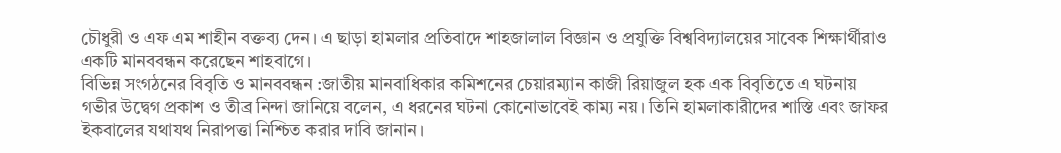চৌধুরী ও এফ এম শাহীন বক্তব্য দেন। এ ছাড়া হামলার প্রতিবাদে শাহজালাল বিজ্ঞান ও প্রযুক্তি বিশ্ববিদ্যালয়ের সাবেক শিক্ষার্থীরাও একটি মানববন্ধন করেছেন শাহবাগে।
বিভিন্ন সংগঠনের বিবৃতি ও মানববন্ধন :জাতীয় মানবাধিকার কমিশনের চেয়ারম্যান কাজী রিয়াজুল হক এক বিবৃতিতে এ ঘটনায় গভীর উদ্বেগ প্রকাশ ও তীব্র নিন্দা জানিয়ে বলেন, এ ধরনের ঘটনা কোনোভাবেই কাম্য নয়। তিনি হামলাকারীদের শাস্তি এবং জাফর ইকবালের যথাযথ নিরাপত্তা নিশ্চিত করার দাবি জানান।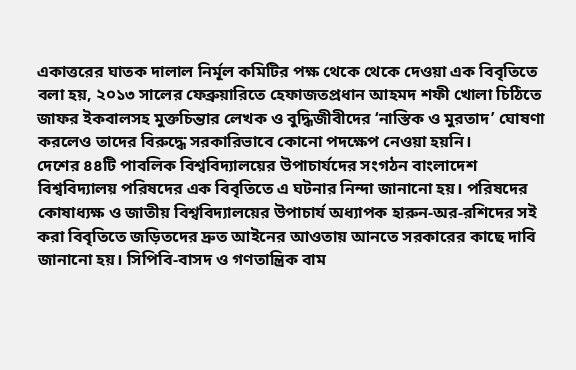একাত্তরের ঘাতক দালাল নির্মূল কমিটির পক্ষ থেকে থেকে দেওয়া এক বিবৃতিতে বলা হয়, ২০১৩ সালের ফেব্রুয়ারিতে হেফাজতপ্রধান আহমদ শফী খোলা চিঠিতে জাফর ইকবালসহ মুক্তচিন্তার লেখক ও বুদ্ধিজীবীদের ‘নাস্তিক ও মুরতাদ’ ঘোষণা করলেও তাদের বিরুদ্ধে সরকারিভাবে কোনো পদক্ষেপ নেওয়া হয়নি।
দেশের ৪৪টি পাবলিক বিশ্ববিদ্যালয়ের উপাচার্যদের সংগঠন বাংলাদেশ বিশ্ববিদ্যালয় পরিষদের এক বিবৃতিতে এ ঘটনার নিন্দা জানানো হয়। পরিষদের কোষাধ্যক্ষ ও জাতীয় বিশ্ববিদ্যালয়ের উপাচার্য অধ্যাপক হারুন-অর-রশিদের সই করা বিবৃতিতে জড়িতদের দ্রুত আইনের আওতায় আনতে সরকারের কাছে দাবি জানানো হয়। সিপিবি-বাসদ ও গণতান্ত্রিক বাম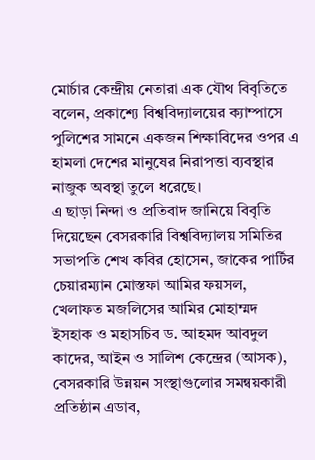মোর্চার কেন্দ্রীয় নেতারা এক যৌথ বিবৃতিতে বলেন, প্রকাশ্যে বিশ্ববিদ্যালয়ের ক্যাম্পাসে পুলিশের সামনে একজন শিক্ষাবিদের ওপর এ হামলা দেশের মানুষের নিরাপত্তা ব্যবস্থার নাজুক অবস্থা তুলে ধরেছে।
এ ছাড়া নিন্দা ও প্রতিবাদ জানিয়ে বিবৃতি দিয়েছেন বেসরকারি বিশ্ববিদ্যালয় সমিতির সভাপতি শেখ কবির হোসেন, জাকের পার্টির চেয়ারম্যান মোস্তফা আমির ফয়সল, খেলাফত মজলিসের আমির মোহাম্মদ ইসহাক ও মহাসচিব ড. আহমদ আবদুল কাদের, আইন ও সালিশ কেন্দ্রের (আসক), বেসরকারি উন্নয়ন সংস্থাগুলোর সমন্বয়কারী প্রতিষ্ঠান এডাব,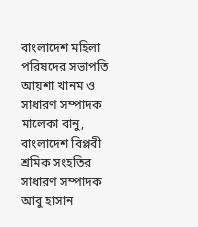বাংলাদেশ মহিলা পরিষদের সভাপতি আয়শা খানম ও সাধারণ সম্পাদক মালেকা বানু, বাংলাদেশ বিপ্লবী শ্রমিক সংহতির সাধারণ সম্পাদক আবু হাসান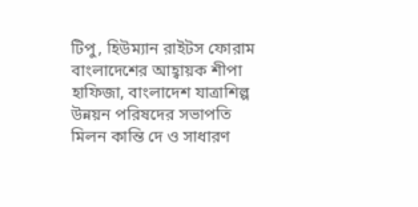টিপু, হিউম্যান রাইটস ফোরাম বাংলাদেশের আহ্বায়ক শীপা হাফিজা, বাংলাদেশ যাত্রাশিল্প উন্নয়ন পরিষদের সভাপতি মিলন কান্তি দে ও সাধারণ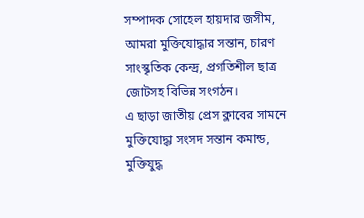সম্পাদক সোহেল হায়দার জসীম, আমরা মুক্তিযোদ্ধার সন্তান, চারণ সাংস্কৃতিক কেন্দ্র, প্রগতিশীল ছাত্র জোটসহ বিভিন্ন সংগঠন।
এ ছাড়া জাতীয় প্রেস ক্লাবের সামনে মুক্তিযোদ্ধা সংসদ সন্তান কমান্ড, মুক্তিযুদ্ধ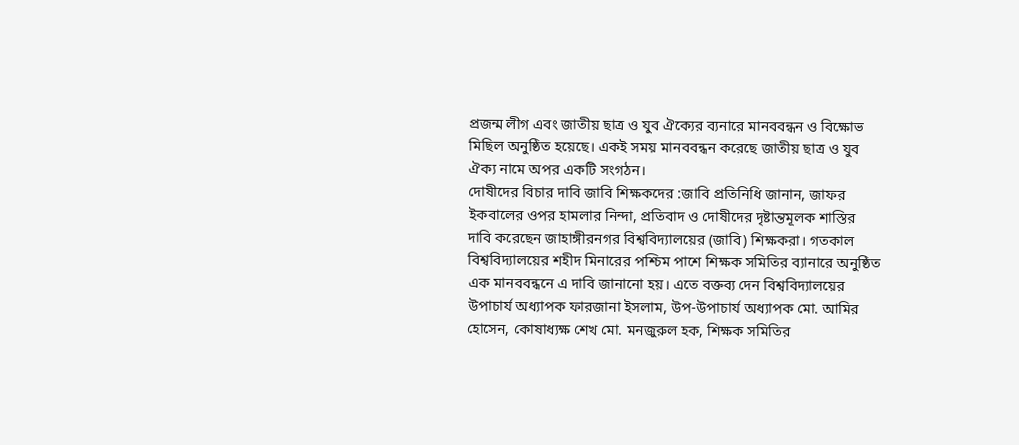প্রজন্ম লীগ এবং জাতীয় ছাত্র ও যুব ঐক্যের ব্যনারে মানববন্ধন ও বিক্ষোভ মিছিল অনুষ্ঠিত হয়েছে। একই সময় মানববন্ধন করেছে জাতীয় ছাত্র ও যুব ঐক্য নামে অপর একটি সংগঠন।
দোষীদের বিচার দাবি জাবি শিক্ষকদের :জাবি প্রতিনিধি জানান, জাফর ইকবালের ওপর হামলার নিন্দা, প্রতিবাদ ও দোষীদের দৃষ্টান্তমূলক শাস্তির দাবি করেছেন জাহাঙ্গীরনগর বিশ্ববিদ্যালয়ের (জাবি) শিক্ষকরা। গতকাল বিশ্ববিদ্যালয়ের শহীদ মিনারের পশ্চিম পাশে শিক্ষক সমিতির ব্যানারে অনুষ্ঠিত এক মানববন্ধনে এ দাবি জানানো হয়। এতে বক্তব্য দেন বিশ্ববিদ্যালয়ের উপাচার্য অধ্যাপক ফারজানা ইসলাম, উপ-উপাচার্য অধ্যাপক মো. আমির হোসেন, কোষাধ্যক্ষ শেখ মো. মনজুরুল হক, শিক্ষক সমিতির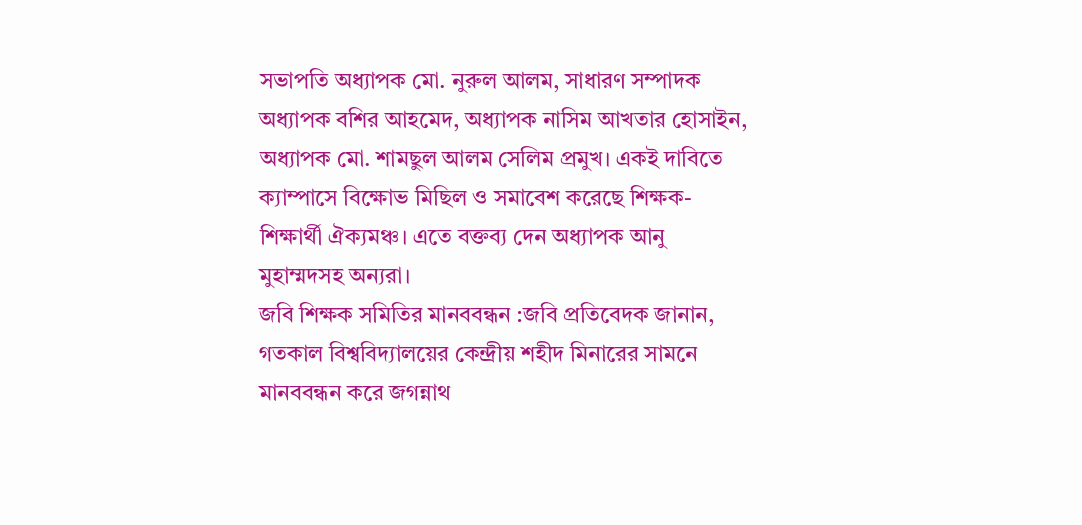সভাপতি অধ্যাপক মো. নুরুল আলম, সাধারণ সম্পাদক অধ্যাপক বশির আহমেদ, অধ্যাপক নাসিম আখতার হোসাইন, অধ্যাপক মো. শামছুল আলম সেলিম প্রমুখ। একই দাবিতে ক্যাম্পাসে বিক্ষোভ মিছিল ও সমাবেশ করেছে শিক্ষক-শিক্ষার্থী ঐক্যমঞ্চ। এতে বক্তব্য দেন অধ্যাপক আনু মুহাম্মদসহ অন্যরা।
জবি শিক্ষক সমিতির মানববন্ধন :জবি প্রতিবেদক জানান, গতকাল বিশ্ববিদ্যালয়ের কেন্দ্রীয় শহীদ মিনারের সামনে মানববন্ধন করে জগন্নাথ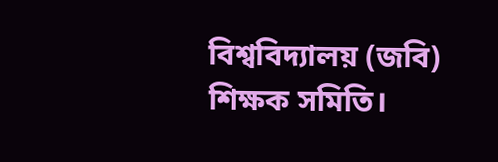বিশ্ববিদ্যালয় (জবি) শিক্ষক সমিতি।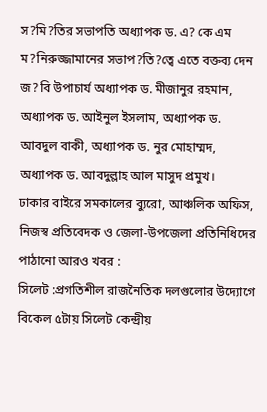স?মি?তির সভাপতি অধ্যাপক ড. এ? কে এম ম?নিরুজ্জামানের সভাপ?তি?ত্বে এতে বক্তব্য দেন জ?বি উপাচার্য অধ্যাপক ড. মীজানুর রহমান, অধ্যাপক ড. আইনুল ইসলাম, অধ্যাপক ড. আবদুল বাকী, অধ্যাপক ড. নুর মোহাম্মদ, অধ্যাপক ড. আবদুল্লাহ আল মাসুদ প্রমুখ।
ঢাকার বাইরে সমকালের ব্যুরো, আঞ্চলিক অফিস, নিজস্ব প্রতিবেদক ও জেলা-উপজেলা প্রতিনিধিদের পাঠানো আরও খবর :
সিলেট :প্রগতিশীল রাজনৈতিক দলগুলোর উদ্যোগে বিকেল ৫টায় সিলেট কেন্দ্রীয়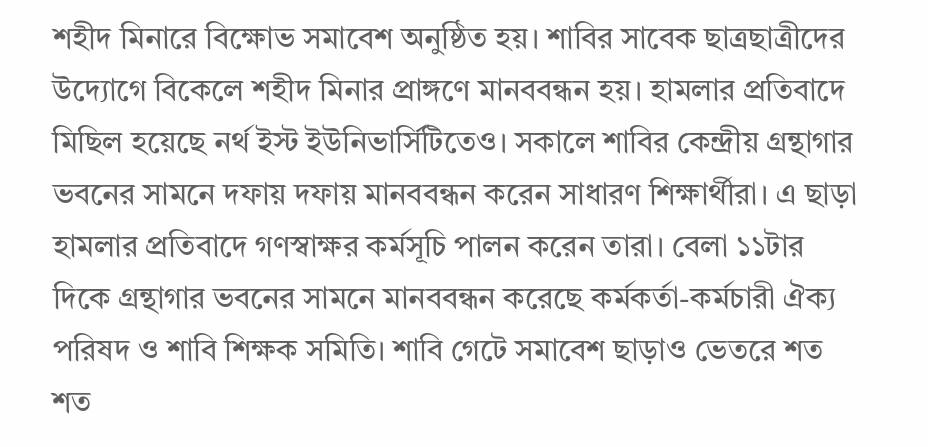শহীদ মিনারে বিক্ষোভ সমাবেশ অনুষ্ঠিত হয়। শাবির সাবেক ছাত্রছাত্রীদের উদ্যোগে বিকেলে শহীদ মিনার প্রাঙ্গণে মানববন্ধন হয়। হামলার প্রতিবাদে মিছিল হয়েছে নর্থ ইস্ট ইউনিভার্সিটিতেও। সকালে শাবির কেন্দ্রীয় গ্রন্থাগার ভবনের সামনে দফায় দফায় মানববন্ধন করেন সাধারণ শিক্ষার্থীরা। এ ছাড়া হামলার প্রতিবাদে গণস্বাক্ষর কর্মসূচি পালন করেন তারা। বেলা ১১টার দিকে গ্রন্থাগার ভবনের সামনে মানববন্ধন করেছে কর্মকর্তা-কর্মচারী ঐক্য পরিষদ ও শাবি শিক্ষক সমিতি। শাবি গেটে সমাবেশ ছাড়াও ভেতরে শত শত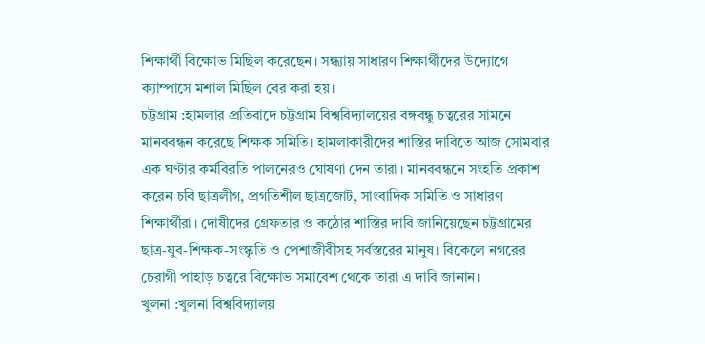শিক্ষার্থী বিক্ষোভ মিছিল করেছেন। সন্ধ্যায় সাধারণ শিক্ষার্থীদের উদ্যোগে ক্যাম্পাসে মশাল মিছিল বের করা হয়।
চট্টগ্রাম :হামলার প্রতিবাদে চট্টগ্রাম বিশ্ববিদ্যালয়ের বঙ্গবন্ধু চত্বরের সামনে মানববন্ধন করেছে শিক্ষক সমিতি। হামলাকারীদের শাস্তির দাবিতে আজ সোমবার এক ঘণ্টার কর্মবিরতি পালনেরও ঘোষণা দেন তারা। মানববন্ধনে সংহতি প্রকাশ করেন চবি ছাত্রলীগ, প্রগতিশীল ছাত্রজোট, সাংবাদিক সমিতি ও সাধারণ শিক্ষার্থীরা। দোষীদের গ্রেফতার ও কঠোর শাস্তির দাবি জানিয়েছেন চট্টগ্রামের ছাত্র-যুব-শিক্ষক-সংস্কৃতি ও পেশাজীবীসহ সর্বস্তরের মানুষ। বিকেলে নগরের চেরাগী পাহাড় চত্বরে বিক্ষোভ সমাবেশ থেকে তারা এ দাবি জানান।
খুলনা :খুলনা বিশ্ববিদ্যালয়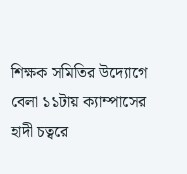শিক্ষক সমিতির উদ্যোগে বেলা ১১টায় ক্যাম্পাসের হাদী চত্বরে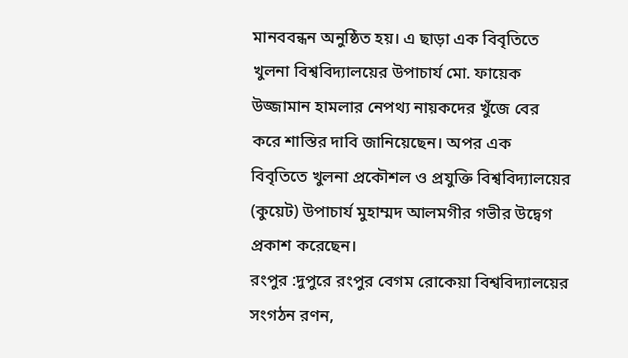মানববন্ধন অনুষ্ঠিত হয়। এ ছাড়া এক বিবৃতিতে খুলনা বিশ্ববিদ্যালয়ের উপাচার্য মো. ফায়েক উজ্জামান হামলার নেপথ্য নায়কদের খুঁজে বের করে শাস্তির দাবি জানিয়েছেন। অপর এক বিবৃতিতে খুলনা প্রকৌশল ও প্রযুক্তি বিশ্ববিদ্যালয়ের (কুয়েট) উপাচার্য মুহাম্মদ আলমগীর গভীর উদ্বেগ প্রকাশ করেছেন।
রংপুর :দুপুরে রংপুর বেগম রোকেয়া বিশ্ববিদ্যালয়ের সংগঠন রণন,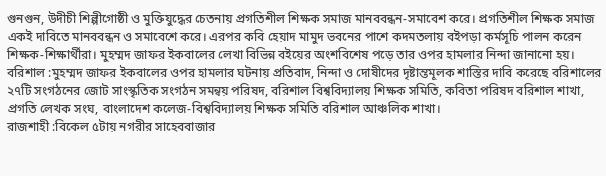গুনগুন, উদীচী শিল্পীগোষ্ঠী ও মুক্তিযুদ্ধের চেতনায় প্রগতিশীল শিক্ষক সমাজ মানববন্ধন-সমাবেশ করে। প্রগতিশীল শিক্ষক সমাজ একই দাবিতে মানববন্ধন ও সমাবেশে করে। এরপর কবি হেয়াদ মামুদ ভবনের পাশে কদমতলায় বইপড়া কর্মসূচি পালন করেন শিক্ষক-শিক্ষার্থীরা। মুহম্মদ জাফর ইকবালের লেখা বিভিন্ন বইয়ের অংশবিশেষ পড়ে তার ওপর হামলার নিন্দা জানানো হয়।
বরিশাল :মুহম্মদ জাফর ইকবালের ওপর হামলার ঘটনায় প্রতিবাদ, নিন্দা ও দোষীদের দৃষ্টান্তমূলক শাস্তির দাবি করেছে বরিশালের ২৭টি সংগঠনের জোট সাংস্কৃতিক সংগঠন সমন্বয় পরিষদ, বরিশাল বিশ্ববিদ্যালয় শিক্ষক সমিতি, কবিতা পরিষদ বরিশাল শাখা, প্রগতি লেখক সংঘ, বাংলাদেশ কলেজ-বিশ্ববিদ্যালয় শিক্ষক সমিতি বরিশাল আঞ্চলিক শাখা।
রাজশাহী :বিকেল ৫টায় নগরীর সাহেববাজার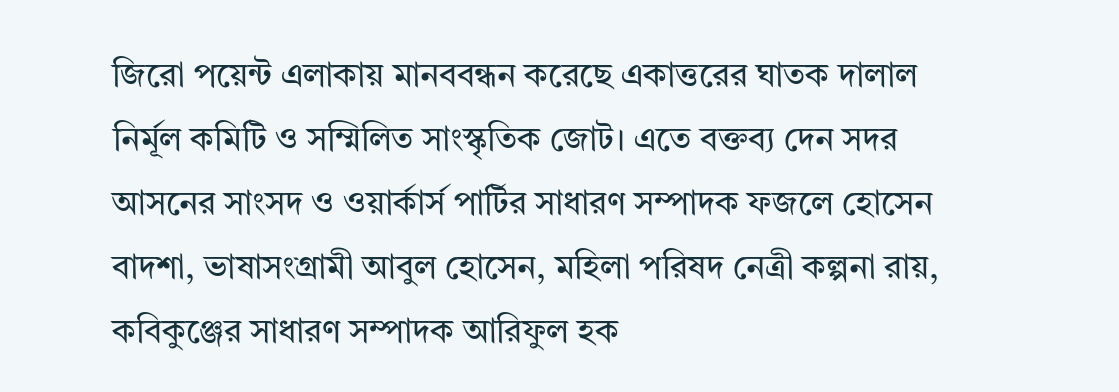জিরো পয়েন্ট এলাকায় মানববন্ধন করেছে একাত্তরের ঘাতক দালাল নির্মূল কমিটি ও সম্মিলিত সাংস্কৃতিক জোট। এতে বক্তব্য দেন সদর আসনের সাংসদ ও ওয়ার্কার্স পার্টির সাধারণ সম্পাদক ফজলে হোসেন বাদশা, ভাষাসংগ্রামী আবুল হোসেন, মহিলা পরিষদ নেত্রী কল্পনা রায়, কবিকুঞ্জের সাধারণ সম্পাদক আরিফুল হক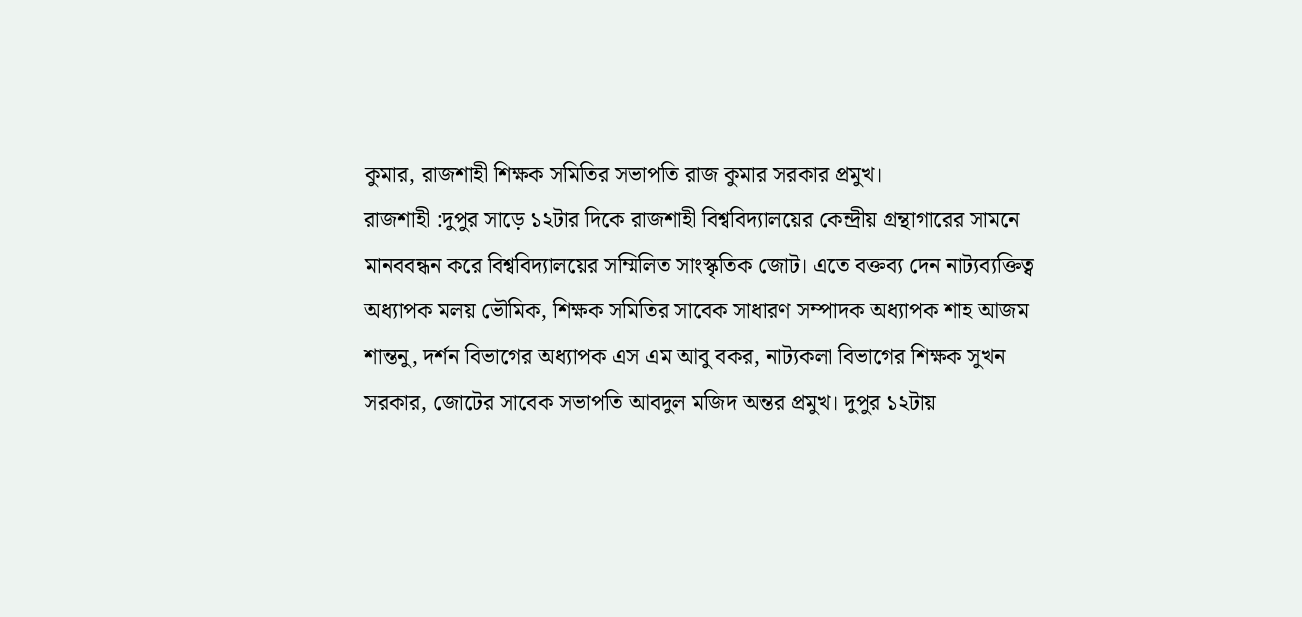কুমার, রাজশাহী শিক্ষক সমিতির সভাপতি রাজ কুমার সরকার প্রমুখ।
রাজশাহী :দুপুর সাড়ে ১২টার দিকে রাজশাহী বিশ্ববিদ্যালয়ের কেন্দ্রীয় গ্রন্থাগারের সামনে মানববন্ধন করে বিশ্ববিদ্যালয়ের সম্মিলিত সাংস্কৃতিক জোট। এতে বক্তব্য দেন নাট্যব্যক্তিত্ব অধ্যাপক মলয় ভৌমিক, শিক্ষক সমিতির সাবেক সাধারণ সম্পাদক অধ্যাপক শাহ আজম শান্তনু, দর্শন বিভাগের অধ্যাপক এস এম আবু বকর, নাট্যকলা বিভাগের শিক্ষক সুখন সরকার, জোটের সাবেক সভাপতি আবদুল মজিদ অন্তর প্রমুখ। দুপুর ১২টায়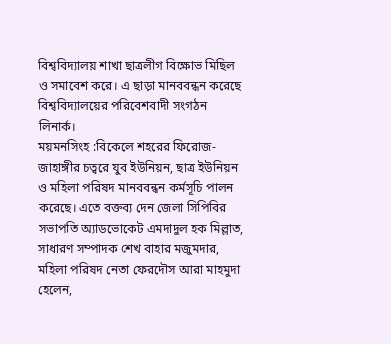বিশ্ববিদ্যালয় শাখা ছাত্রলীগ বিক্ষোভ মিছিল ও সমাবেশ করে। এ ছাড়া মানববন্ধন করেছে বিশ্ববিদ্যালয়ের পরিবেশবাদী সংগঠন লিনার্ক।
ময়মনসিংহ :বিকেলে শহরের ফিরোজ-জাহাঙ্গীর চত্বরে যুব ইউনিয়ন, ছাত্র ইউনিয়ন ও মহিলা পরিষদ মানববন্ধন কর্মসূচি পালন করেছে। এতে বক্তব্য দেন জেলা সিপিবির সভাপতি অ্যাডভোকেট এমদাদুল হক মিল্লাত, সাধারণ সম্পাদক শেখ বাহার মজুমদার, মহিলা পরিষদ নেতা ফেরদৌস আরা মাহমুদা হেলেন,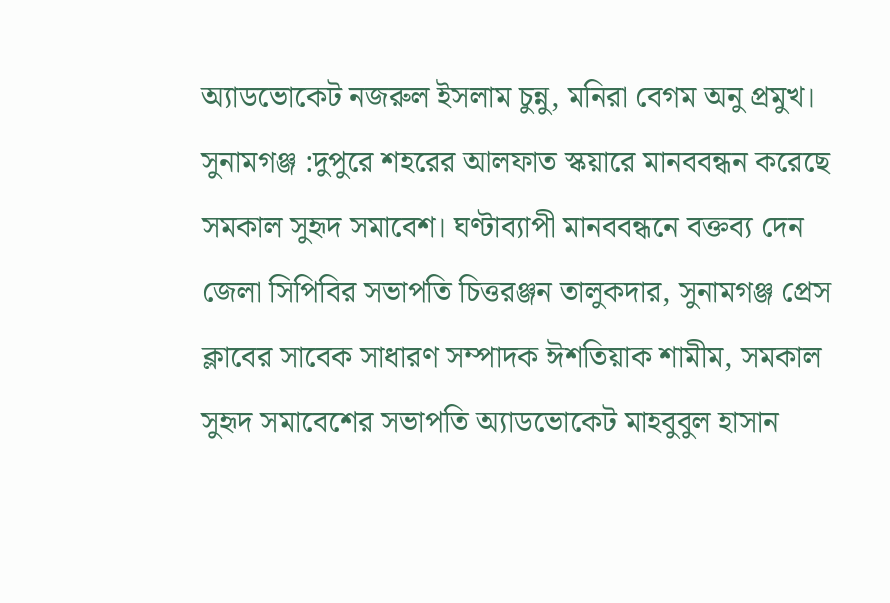অ্যাডভোকেট নজরুল ইসলাম চুন্নু, মনিরা বেগম অনু প্রমুখ।
সুনামগঞ্জ :দুপুরে শহরের আলফাত স্কয়ারে মানববন্ধন করেছে সমকাল সুহৃদ সমাবেশ। ঘণ্টাব্যাপী মানববন্ধনে বক্তব্য দেন জেলা সিপিবির সভাপতি চিত্তরঞ্জন তালুকদার, সুনামগঞ্জ প্রেস ক্লাবের সাবেক সাধারণ সম্পাদক ঈশতিয়াক শামীম, সমকাল সুহৃদ সমাবেশের সভাপতি অ্যাডভোকেট মাহবুবুল হাসান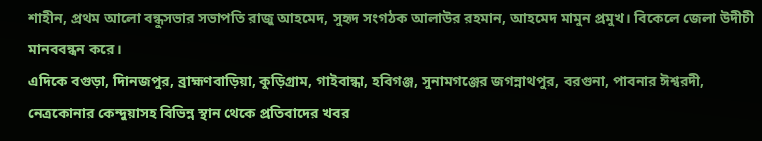শাহীন, প্রথম আলো বন্ধুসভার সভাপতি রাজু আহমেদ, সুহৃদ সংগঠক আলাউর রহমান, আহমেদ মামুন প্রমুখ। বিকেলে জেলা উদীচী মানববন্ধন করে।
এদিকে বগুড়া, দিানজপুর, ব্রাহ্মণবাড়িয়া, কুড়িগ্রাম, গাইবান্ধা, হবিগঞ্জ, সুনামগঞ্জের জগন্নাথপুর, বরগুনা, পাবনার ঈশ্বরদী, নেত্রকোনার কেন্দুয়াসহ বিভিন্ন স্থান থেকে প্রতিবাদের খবর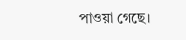পাওয়া গেছে।